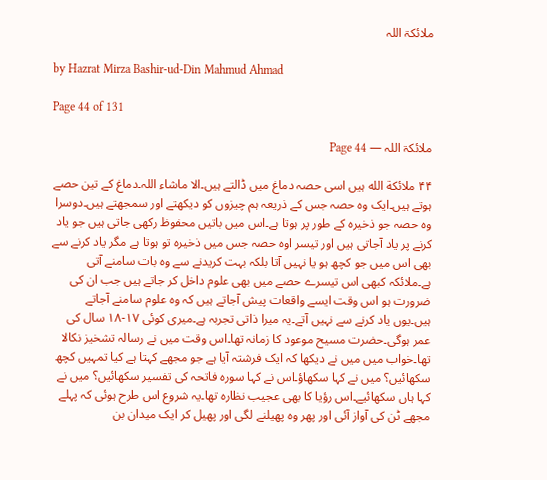ملائکۃ اللہ

by Hazrat Mirza Bashir-ud-Din Mahmud Ahmad

Page 44 of 131

ملائکۃ اللہ — Page 44

۴۴ ملائكة الله ہیں اسی حصہ دماغ میں ڈالتے ہیں۔الا ماشاء اللہ۔دماغ کے تین حصے ہوتے ہیں۔ایک وہ حصہ جس کے ذریعہ ہم چیزوں کو دیکھتے اور سمجھتے ہیں۔دوسرا وہ حصہ جو ذخیرہ کے طور پر ہوتا ہے۔اس میں باتیں محفوظ رکھی جاتی ہیں جو یاد کرنے پر یاد آجاتی ہیں اور تیسر اوہ حصہ جس میں ذخیرہ تو ہوتا ہے مگر یاد کرنے سے بھی اس میں جو کچھ ہو یا نہیں آتا بلکہ بہت کریدنے سے وہ بات سامنے آتی ہے۔ملائکہ کبھی اس تیسرے حصے میں بھی علوم داخل کر جاتے ہیں جب ان کی ضرورت ہو اس وقت ایسے واقعات پیش آجاتے ہیں کہ وہ علوم سامنے آجاتے ہیں۔یوں یاد کرنے سے نہیں آتے۔یہ میرا ذاتی تجربہ ہے۔میری کوئی ۱۷-۱۸ سال کی عمر ہوگی۔حضرت مسیح موعود کا زمانہ تھا۔اس وقت میں نے رسالہ تشخیز نکالا تھا۔خواب میں میں نے دیکھا کہ ایک فرشتہ آیا ہے جو مجھے کہتا ہے کیا تمہیں کچھ سکھائیں؟ میں نے کہا سکھاؤ۔اس نے کہا سورہ فاتحہ کی تفسیر سکھائیں؟ میں نے کہا ہاں سکھائیے۔اس رؤیا کا بھی عجیب نظارہ تھا۔یہ شروع اس طرح ہوئی کہ پہلے مجھے ٹن کی آواز آئی اور پھر وہ پھیلنے لگی اور پھیل کر ایک میدان بن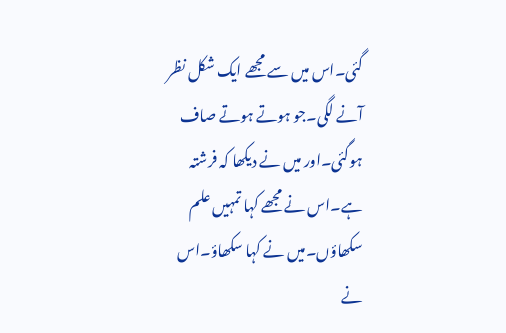گئی۔اس میں سے مجھے ایک شکل نظر آنے لگی۔جو ہوتے ہوتے صاف ہوگئی۔اور میں نے دیکھا کہ فرشتہ ہے۔اس نے مجھے کہا تمہیں علم سکھاؤں۔میں نے کہا سکھاؤ۔اس نے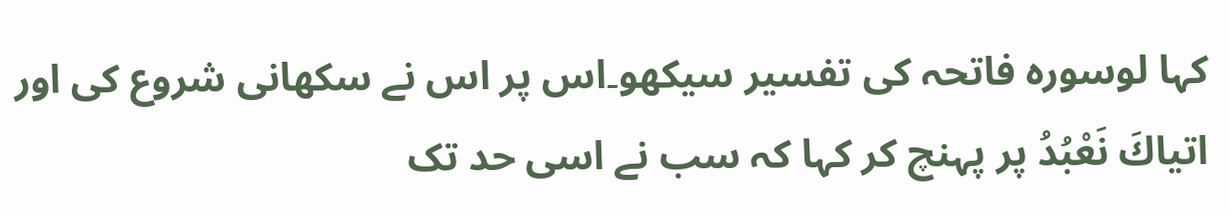کہا لوسورہ فاتحہ کی تفسیر سیکھو۔اس پر اس نے سکھانی شروع کی اور اتياكَ نَعْبُدُ پر پہنچ کر کہا کہ سب نے اسی حد تک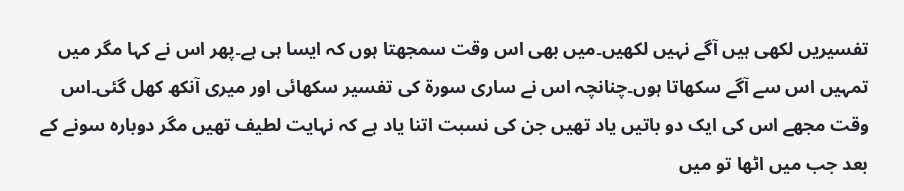تفسیریں لکھی ہیں آگے نہیں لکھیں۔میں بھی اس وقت سمجھتا ہوں کہ ایسا ہی ہے۔پھر اس نے کہا مگر میں تمہیں اس سے آگے سکھاتا ہوں۔چنانچہ اس نے ساری سورۃ کی تفسیر سکھائی اور میری آنکھ کھل گئی۔اس وقت مجھے اس کی ایک دو باتیں یاد تھیں جن کی نسبت اتنا یاد ہے کہ نہایت لطیف تھیں مگر دوبارہ سونے کے بعد جب میں اٹھا تو میں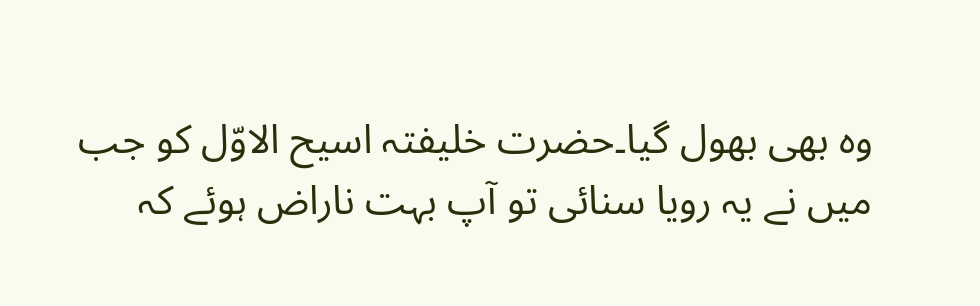وہ بھی بھول گیا۔حضرت خلیفتہ اسیح الاوّل کو جب میں نے یہ رویا سنائی تو آپ بہت ناراض ہوئے کہ